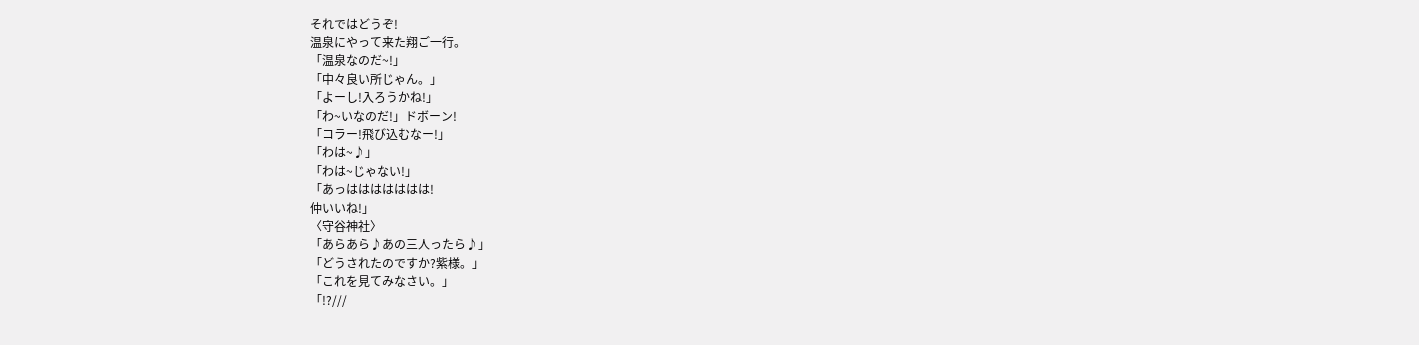それではどうぞ!
温泉にやって来た翔ご一行。
「温泉なのだ~!」
「中々良い所じゃん。」
「よーし!入ろうかね!」
「わ~いなのだ!」ドボーン!
「コラー!飛び込むなー!」
「わは~♪」
「わは~じゃない!」
「あっははははははは!
仲いいね!」
〈守谷神社〉
「あらあら♪あの三人ったら♪」
「どうされたのですか?紫様。」
「これを見てみなさい。」
「!?///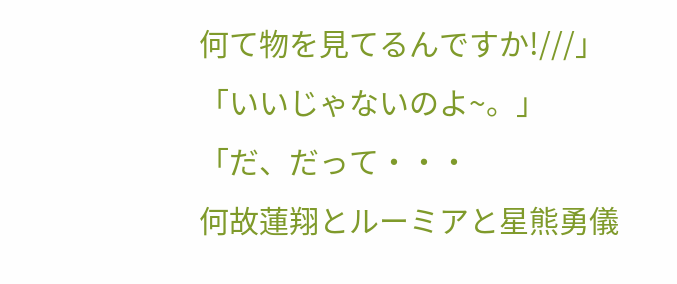何て物を見てるんですか!///」
「いいじゃないのよ~。」
「だ、だって・・・
何故蓮翔とルーミアと星熊勇儀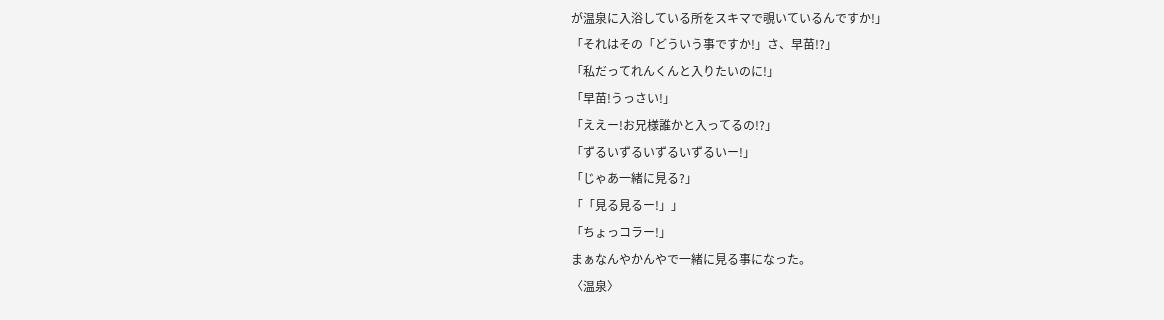が温泉に入浴している所をスキマで覗いているんですか!」
「それはその「どういう事ですか!」さ、早苗!?」
「私だってれんくんと入りたいのに!」
「早苗!うっさい!」
「ええー!お兄様誰かと入ってるの!?」
「ずるいずるいずるいずるいー!」
「じゃあ一緒に見る?」
「「見る見るー!」」
「ちょっコラー!」
まぁなんやかんやで一緒に見る事になった。
〈温泉〉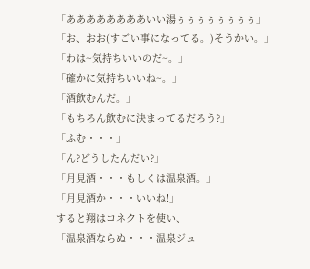「ああああああああいい湯ぅぅぅぅぅぅぅぅ」
「お、おお(すごい事になってる。)そうかい。」
「わは~気持ちいいのだ~。」
「確かに気持ちいいね~。」
「酒飲むんだ。」
「もちろん飲むに決まってるだろう?」
「ふむ・・・」
「ん?どうしたんだい?」
「月見酒・・・もしくは温泉酒。」
「月見酒か・・・いいね!」
すると翔はコネクトを使い、
「温泉酒ならぬ・・・温泉ジュ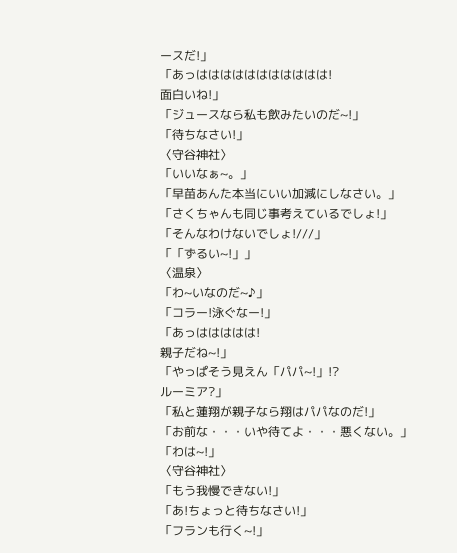ースだ!」
「あっははははははははははは!
面白いね!」
「ジュースなら私も飲みたいのだ~!」
「待ちなさい!」
〈守谷神社〉
「いいなぁ~。」
「早苗あんた本当にいい加減にしなさい。」
「さくちゃんも同じ事考えているでしょ!」
「そんなわけないでしょ!///」
「「ずるい~!」」
〈温泉〉
「わ~いなのだ~♪」
「コラー!泳ぐなー!」
「あっははははは!
親子だね~!」
「やっぱそう見えん「パパ~!」!?
ルーミア?」
「私と蓮翔が親子なら翔はパパなのだ!」
「お前な・・・いや待てよ・・・悪くない。」
「わは~!」
〈守谷神社〉
「もう我慢できない!」
「あ!ちょっと待ちなさい!」
「フランも行く~!」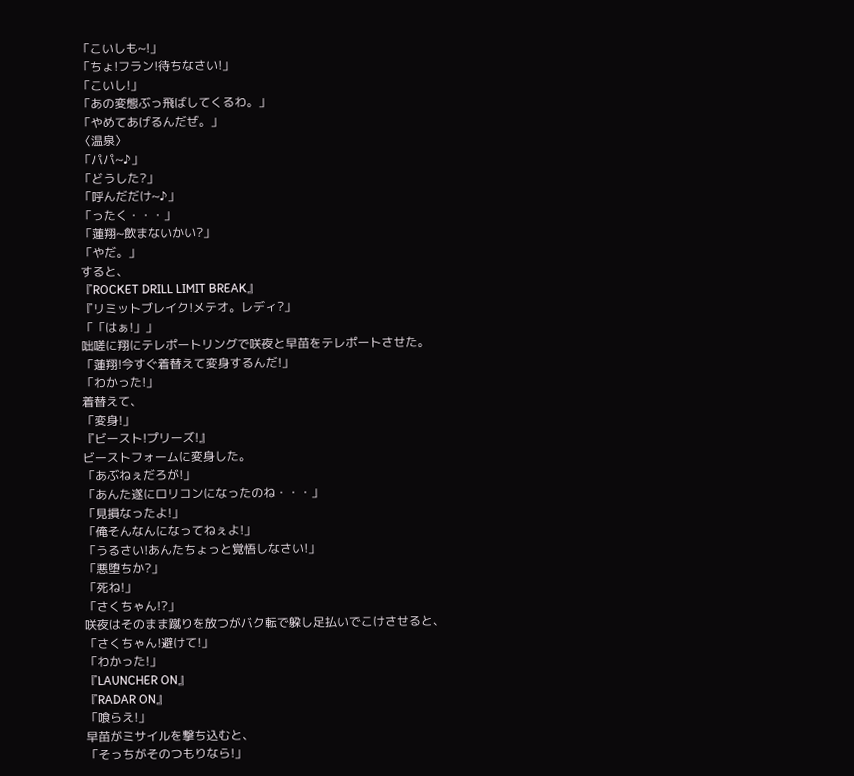「こいしも~!」
「ちょ!フラン!待ちなさい!」
「こいし!」
「あの変態ぶっ飛ばしてくるわ。」
「やめてあげるんだぜ。」
〈温泉〉
「パパ~♪」
「どうした?」
「呼んだだけ~♪」
「ったく・・・」
「蓮翔~飲まないかい?」
「やだ。」
すると、
『ROCKET DRILL LIMIT BREAK』
『リミットブレイク!メテオ。レディ?」
「「はぁ!」」
咄嗟に翔にテレポートリングで咲夜と早苗をテレポートさせた。
「蓮翔!今すぐ着替えて変身するんだ!」
「わかった!」
着替えて、
「変身!」
『ビースト!プリーズ!』
ビーストフォームに変身した。
「あぶねぇだろが!」
「あんた遂にロリコンになったのね・・・」
「見損なったよ!」
「俺そんなんになってねぇよ!」
「うるさい!あんたちょっと覚悟しなさい!」
「悪堕ちか?」
「死ね!」
「さくちゃん!?」
咲夜はそのまま蹴りを放つがバク転で躱し足払いでこけさせると、
「さくちゃん!避けて!」
「わかった!」
『LAUNCHER ON』
『RADAR ON』
「喰らえ!」
早苗がミサイルを撃ち込むと、
「そっちがそのつもりなら!」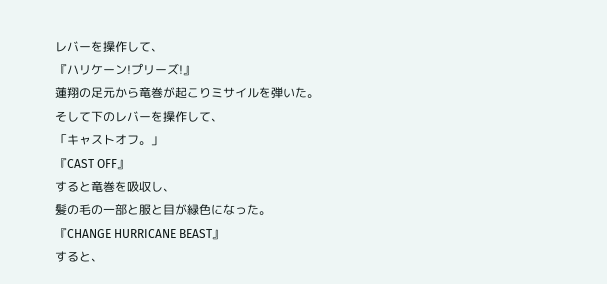レバーを操作して、
『ハリケーン!プリーズ!』
蓮翔の足元から竜巻が起こりミサイルを弾いた。
そして下のレバーを操作して、
「キャストオフ。」
『CAST OFF』
すると竜巻を吸収し、
髪の毛の一部と服と目が緑色になった。
『CHANGE HURRICANE BEAST』
すると、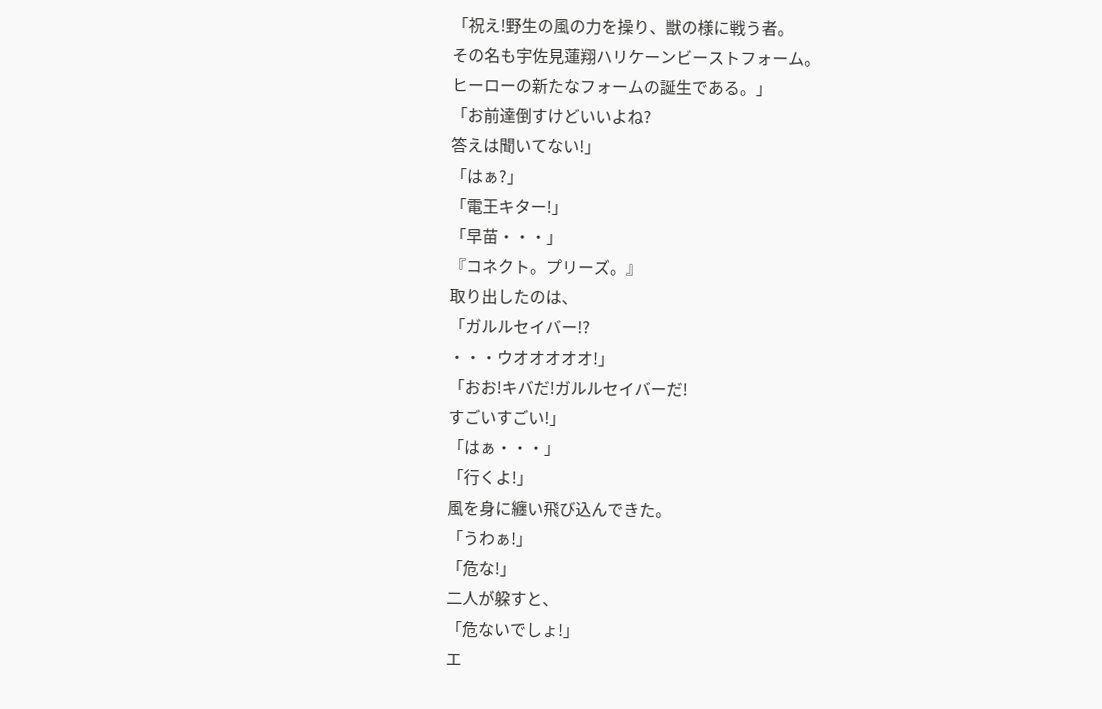「祝え!野生の風の力を操り、獣の様に戦う者。
その名も宇佐見蓮翔ハリケーンビーストフォーム。
ヒーローの新たなフォームの誕生である。」
「お前達倒すけどいいよね?
答えは聞いてない!」
「はぁ?」
「電王キター!」
「早苗・・・」
『コネクト。プリーズ。』
取り出したのは、
「ガルルセイバー!?
・・・ウオオオオオ!」
「おお!キバだ!ガルルセイバーだ!
すごいすごい!」
「はぁ・・・」
「行くよ!」
風を身に纏い飛び込んできた。
「うわぁ!」
「危な!」
二人が躱すと、
「危ないでしょ!」
エ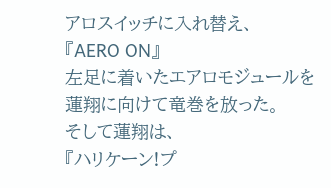アロスイッチに入れ替え、
『AERO ON』
左足に着いたエアロモジュールを
蓮翔に向けて竜巻を放った。
そして蓮翔は、
『ハリケーン!プ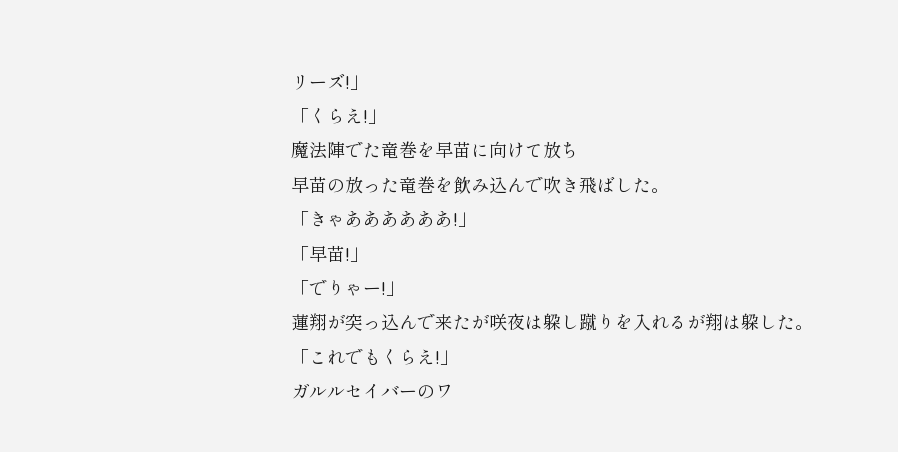リーズ!」
「くらえ!」
魔法陣でた竜巻を早苗に向けて放ち
早苗の放った竜巻を飲み込んで吹き飛ばした。
「きゃああああああ!」
「早苗!」
「でりゃー!」
蓮翔が突っ込んで来たが咲夜は躱し蹴りを入れるが翔は躱した。
「これでもくらえ!」
ガルルセイバーのワ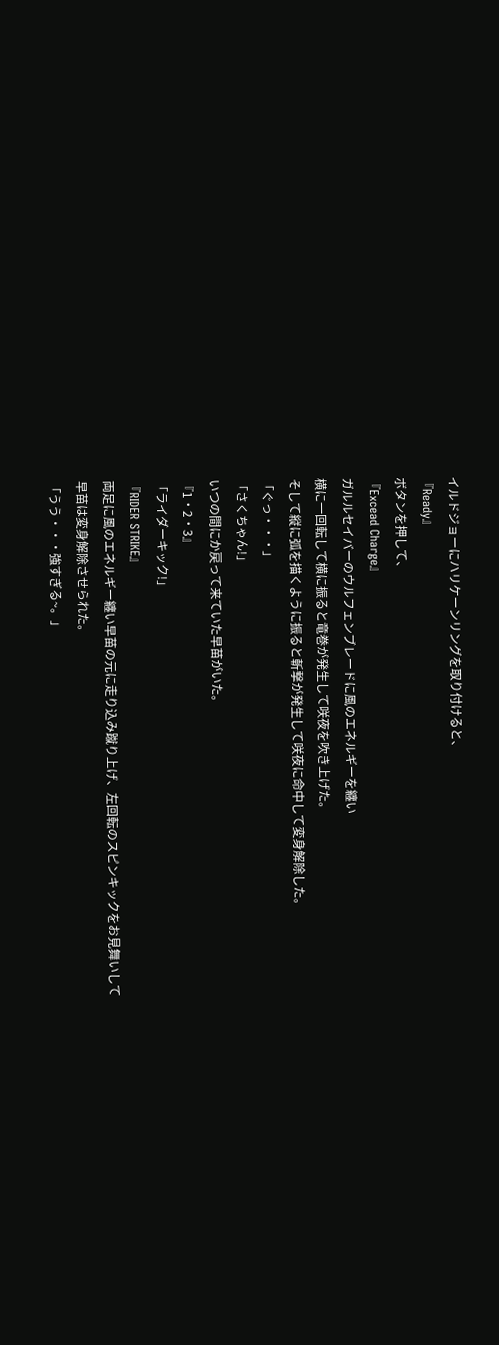イルドジョーにハリケーンリングを取り付けると、
『Ready』
ボタンを押して、
『Excead Charge』
ガルルセイバーのウルフェンブレードに風のエネルギーを纏い
横に一回転して横に振ると竜巻が発生して咲夜を吹き上げた。
そして縦に弧を描くように振ると斬撃が発生して咲夜に命中して変身解除した。
「ぐっ・・・」
「さくちゃん!」
いつの間にか戻って来ていた早苗がいた。
『1・2・3』
「ライダーキック!」
『RIDER STRIKE』
両足に風のエネルギー纏い早苗の元に走り込み蹴り上げ、左回転のスピンキックをお見舞いして
早苗は変身解除させられた。
「うう・・・強すぎる~。」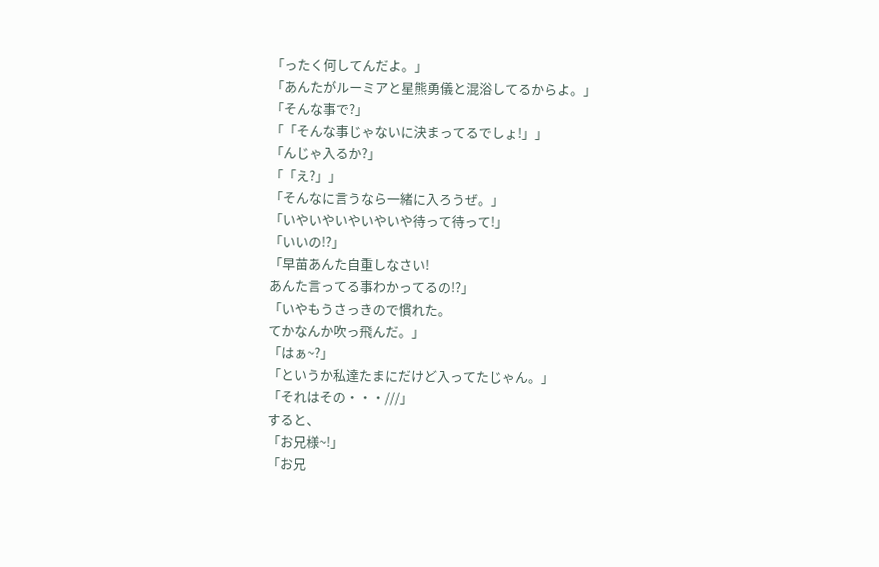「ったく何してんだよ。」
「あんたがルーミアと星熊勇儀と混浴してるからよ。」
「そんな事で?」
「「そんな事じゃないに決まってるでしょ!」」
「んじゃ入るか?」
「「え?」」
「そんなに言うなら一緒に入ろうぜ。」
「いやいやいやいやいや待って待って!」
「いいの!?」
「早苗あんた自重しなさい!
あんた言ってる事わかってるの!?」
「いやもうさっきので慣れた。
てかなんか吹っ飛んだ。」
「はぁ~?」
「というか私達たまにだけど入ってたじゃん。」
「それはその・・・///」
すると、
「お兄様~!」
「お兄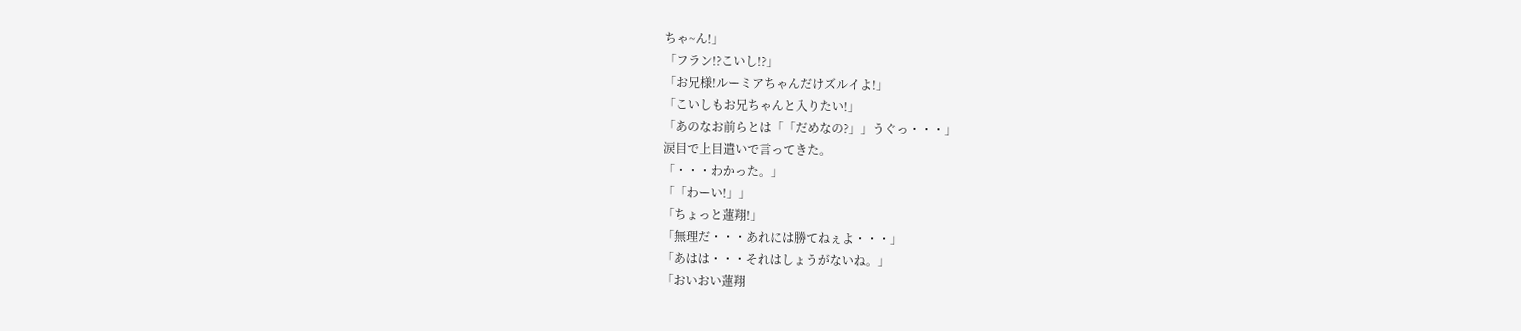ちゃ~ん!」
「フラン!?こいし!?」
「お兄様!ルーミアちゃんだけズルイよ!」
「こいしもお兄ちゃんと入りたい!」
「あのなお前らとは「「だめなの?」」うぐっ・・・」
涙目で上目遣いで言ってきた。
「・・・わかった。」
「「わーい!」」
「ちょっと蓮翔!」
「無理だ・・・あれには勝てねぇよ・・・」
「あはは・・・それはしょうがないね。」
「おいおい蓮翔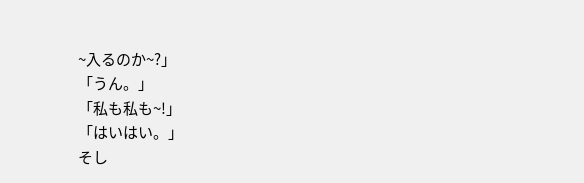~入るのか~?」
「うん。」
「私も私も~!」
「はいはい。」
そし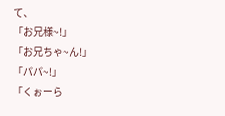て、
「お兄様~!」
「お兄ちゃ~ん!」
「パパ~!」
「くぉーら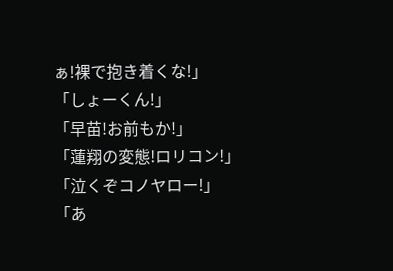ぁ!裸で抱き着くな!」
「しょーくん!」
「早苗!お前もか!」
「蓮翔の変態!ロリコン!」
「泣くぞコノヤロー!」
「あ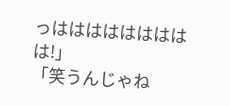っははははははははは!」
「笑うんじゃね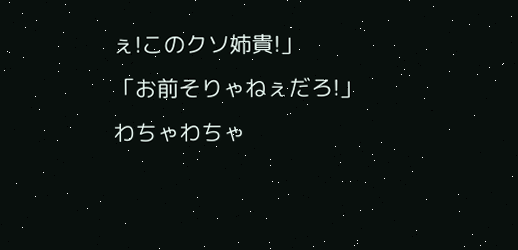ぇ!このクソ姉貴!」
「お前そりゃねぇだろ!」
わちゃわちゃ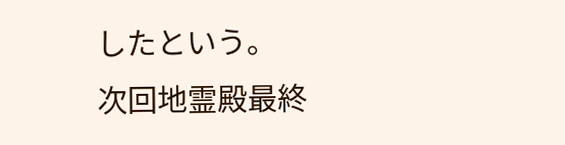したという。
次回地霊殿最終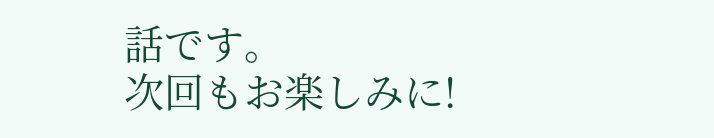話です。
次回もお楽しみに!